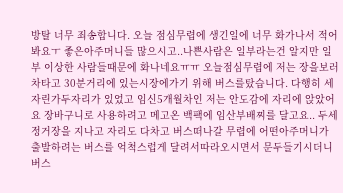방탈 너무 죄송합니다. 오늘 점심무렵에 생긴일에 너무 화가나서 적어봐요ㅜ 좋은아주머니들 많으시고..나쁜사람은 일부라는건 알지만 일부 이상한 사람들때문에 화나네요ㅠㅠ 오늘점심무렵에 저는 장을보러 차타고 30분거리에 있는시장에가기 위해 버스를탔습니다. 다행히 세자린가두자리가 있었고 임신5개월차인 저는 안도감에 자리에 앉았어요 장바구니로 사용하려고 메고온 백팩에 임산부배찌를 달고요.. 두세정거장을 지나고 자리도 다차고 버스떠나갈 무렵에 어떤아주머니가 출발하려는 버스를 억척스럽게 달려서따라오시면서 문두들기시더니 버스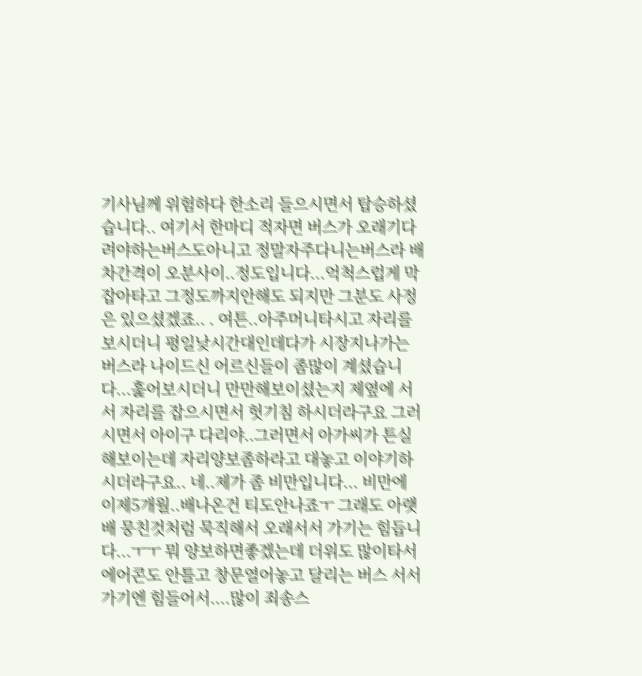기사님께 위험하다 한소리 들으시면서 탑승하셨습니다.. 여기서 한마디 적자면 버스가 오래기다려야하는버스도아니고 정말자주다니는버스라 배차간격이 오분사이..정도입니다...억척스럽게 막 잡아타고 그정도까지안해도 되지만 그분도 사정은 있으셨겠죠.. . 여튼..아주머니타시고 자리를보시더니 평일낮시간대인데다가 시장지나가는 버스라 나이드신 어르신들이 좀많이 계셨습니다...훑어보시더니 만만해보이셨는지 제옆에 서서 자리를 잡으시면서 헛기침 하시더라구요 그러시면서 아이구 다리야..그러면서 아가씨가 튼실해보이는데 자리양보좀하라고 대놓고 이야기하시더라구요.. 네..제가 좀 비만입니다... 비만에 이제5개월..배나온건 티도안나죠ㅜ 그래도 아랫배 뭉친것처럼 묵직해서 오래서서 가기는 힘듭니다...ㅜㅜ 뭐 양보하면좋겠는데 더위도 많이타서 에어콘도 안틀고 창문열어놓고 달리는 버스 서서 가기엔 힘들어서....많이 죄송스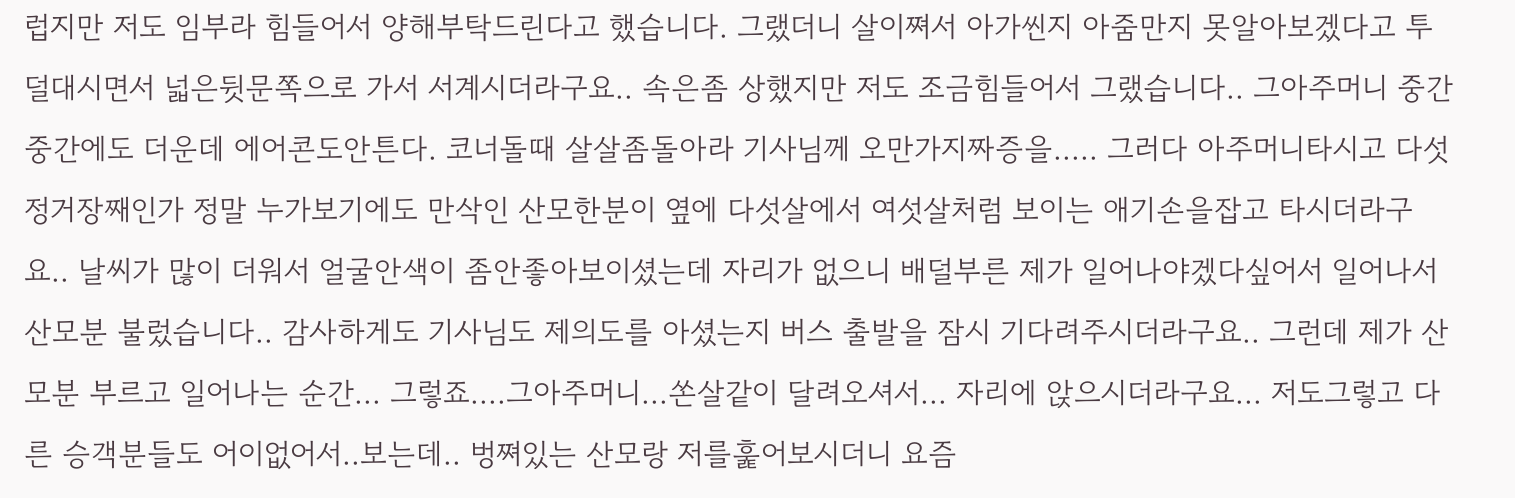럽지만 저도 임부라 힘들어서 양해부탁드린다고 했습니다. 그랬더니 살이쪄서 아가씬지 아줌만지 못알아보겠다고 투덜대시면서 넓은뒷문쪽으로 가서 서계시더라구요.. 속은좀 상했지만 저도 조금힘들어서 그랬습니다.. 그아주머니 중간중간에도 더운데 에어콘도안튼다. 코너돌때 살살좀돌아라 기사님께 오만가지짜증을..... 그러다 아주머니타시고 다섯정거장째인가 정말 누가보기에도 만삭인 산모한분이 옆에 다섯살에서 여섯살처럼 보이는 애기손을잡고 타시더라구요.. 날씨가 많이 더워서 얼굴안색이 좀안좋아보이셨는데 자리가 없으니 배덜부른 제가 일어나야겠다싶어서 일어나서 산모분 불렀습니다.. 감사하게도 기사님도 제의도를 아셨는지 버스 출발을 잠시 기다려주시더라구요.. 그런데 제가 산모분 부르고 일어나는 순간... 그렇죠....그아주머니...쏜살같이 달려오셔서... 자리에 앉으시더라구요... 저도그렇고 다른 승객분들도 어이없어서..보는데.. 벙쪄있는 산모랑 저를훑어보시더니 요즘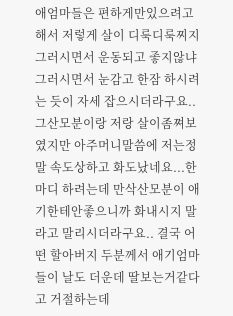애엄마들은 편하게만있으려고해서 저렇게 살이 디룩디룩찌지 그러시면서 운동되고 좋지않냐 그러시면서 눈감고 한잠 하시려는 듯이 자세 잡으시더라구요.. 그산모분이랑 저랑 살이좀쪄보였지만 아주머니말씀에 저는정말 속도상하고 화도났네요...한마디 하려는데 만삭산모분이 애기한테안좋으니까 화내시지 말라고 말리시더라구요.. 결국 어떤 할아버지 두분께서 애기엄마들이 날도 더운데 딸보는거같다고 거절하는데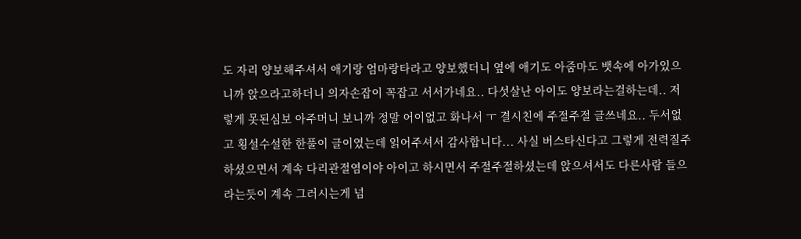도 자리 양보해주셔서 애기랑 엄마랑타라고 양보했더니 옆에 애기도 아줌마도 뱃속에 아가있으니까 앉으라고하더니 의자손잡이 꼭잡고 서서가네요.. 다섯살난 아이도 양보라는걸하는데.. 저렇게 못된심보 아주머니 보니까 정말 어이없고 화나서 ㅜ 결시친에 주절주절 글쓰네요.. 두서없고 횡설수설한 한풀이 글이였는데 읽어주셔서 감사합니다... 사실 버스타신다고 그렇게 전력질주 하셨으면서 계속 다리관절염이야 아이고 하시면서 주절주절하셨는데 앉으셔서도 다른사람 들으라는듯이 계속 그러시는게 넘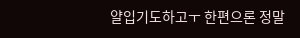얄입기도하고ㅜ 한편으론 정말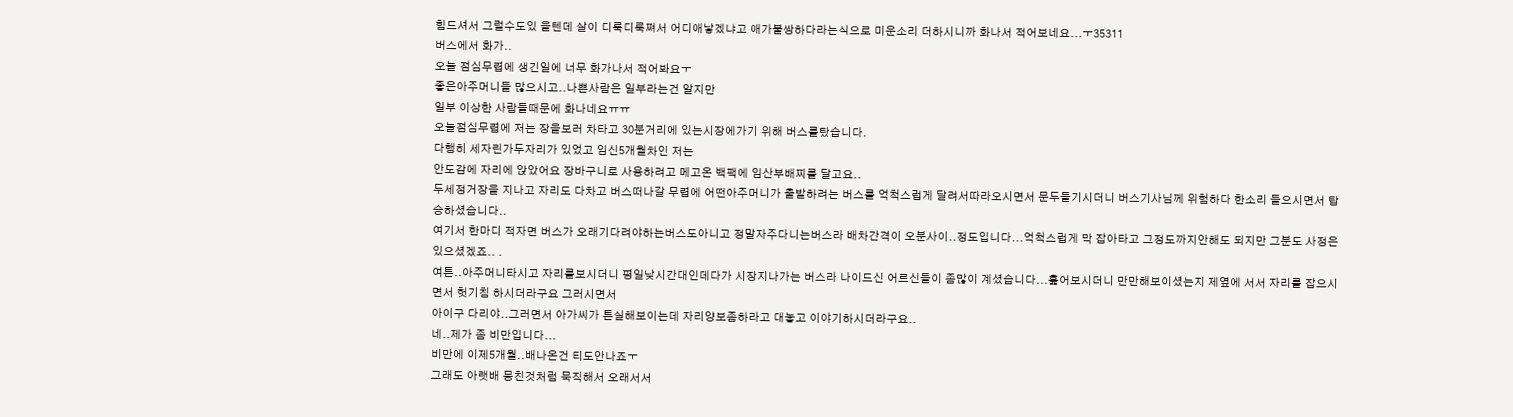힘드셔서 그럴수도있 을텐데 살이 디룩디룩쪄서 어디애낳겠냐고 애가불쌍하다라는식으로 미운소리 더하시니까 화나서 적어보네요...ㅜ35311
버스에서 화가..
오늘 점심무렵에 생긴일에 너무 화가나서 적어봐요ㅜ
좋은아주머니들 많으시고..나쁜사람은 일부라는건 알지만
일부 이상한 사람들때문에 화나네요ㅠㅠ
오늘점심무렵에 저는 장을보러 차타고 30분거리에 있는시장에가기 위해 버스를탔습니다.
다행히 세자린가두자리가 있었고 임신5개월차인 저는
안도감에 자리에 앉았어요 장바구니로 사용하려고 메고온 백팩에 임산부배찌를 달고요..
두세정거장을 지나고 자리도 다차고 버스떠나갈 무렵에 어떤아주머니가 출발하려는 버스를 억척스럽게 달려서따라오시면서 문두들기시더니 버스기사님께 위험하다 한소리 들으시면서 탑승하셨습니다..
여기서 한마디 적자면 버스가 오래기다려야하는버스도아니고 정말자주다니는버스라 배차간격이 오분사이..정도입니다...억척스럽게 막 잡아타고 그정도까지안해도 되지만 그분도 사정은 있으셨겠죠.. .
여튼..아주머니타시고 자리를보시더니 평일낮시간대인데다가 시장지나가는 버스라 나이드신 어르신들이 좀많이 계셨습니다...훑어보시더니 만만해보이셨는지 제옆에 서서 자리를 잡으시면서 헛기침 하시더라구요 그러시면서
아이구 다리야..그러면서 아가씨가 튼실해보이는데 자리양보좀하라고 대놓고 이야기하시더라구요..
네..제가 좀 비만입니다...
비만에 이제5개월..배나온건 티도안나죠ㅜ
그래도 아랫배 뭉친것처럼 묵직해서 오래서서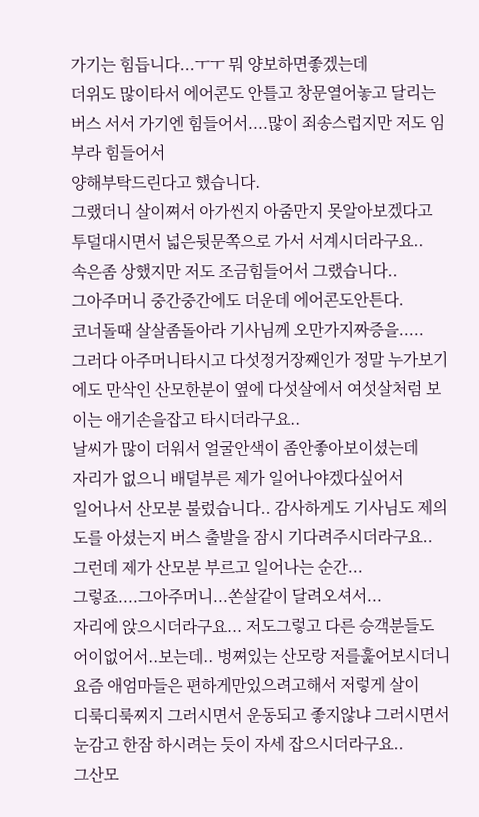가기는 힘듭니다...ㅜㅜ 뭐 양보하면좋겠는데
더위도 많이타서 에어콘도 안틀고 창문열어놓고 달리는 버스 서서 가기엔 힘들어서....많이 죄송스럽지만 저도 임부라 힘들어서
양해부탁드린다고 했습니다.
그랬더니 살이쪄서 아가씬지 아줌만지 못알아보겠다고
투덜대시면서 넓은뒷문쪽으로 가서 서계시더라구요..
속은좀 상했지만 저도 조금힘들어서 그랬습니다..
그아주머니 중간중간에도 더운데 에어콘도안튼다.
코너돌때 살살좀돌아라 기사님께 오만가지짜증을.....
그러다 아주머니타시고 다섯정거장째인가 정말 누가보기에도 만삭인 산모한분이 옆에 다섯살에서 여섯살처럼 보이는 애기손을잡고 타시더라구요..
날씨가 많이 더워서 얼굴안색이 좀안좋아보이셨는데
자리가 없으니 배덜부른 제가 일어나야겠다싶어서
일어나서 산모분 불렀습니다.. 감사하게도 기사님도 제의도를 아셨는지 버스 출발을 잠시 기다려주시더라구요..
그런데 제가 산모분 부르고 일어나는 순간...
그렇죠....그아주머니...쏜살같이 달려오셔서...
자리에 앉으시더라구요... 저도그렇고 다른 승객분들도
어이없어서..보는데.. 벙쪄있는 산모랑 저를훑어보시더니
요즘 애엄마들은 편하게만있으려고해서 저렇게 살이
디룩디룩찌지 그러시면서 운동되고 좋지않냐 그러시면서
눈감고 한잠 하시려는 듯이 자세 잡으시더라구요..
그산모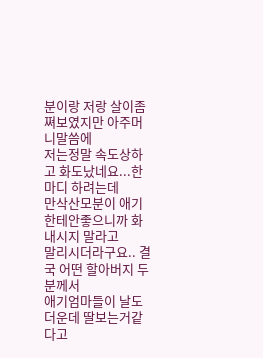분이랑 저랑 살이좀쪄보였지만 아주머니말씀에
저는정말 속도상하고 화도났네요...한마디 하려는데
만삭산모분이 애기한테안좋으니까 화내시지 말라고
말리시더라구요.. 결국 어떤 할아버지 두분께서
애기엄마들이 날도 더운데 딸보는거같다고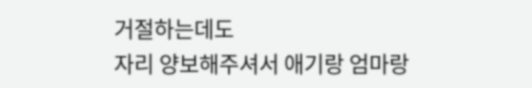거절하는데도
자리 양보해주셔서 애기랑 엄마랑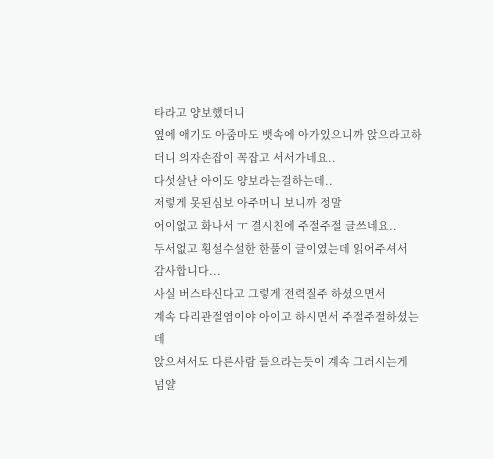타라고 양보했더니
옆에 애기도 아줌마도 뱃속에 아가있으니까 앉으라고하더니 의자손잡이 꼭잡고 서서가네요..
다섯살난 아이도 양보라는걸하는데..
저렇게 못된심보 아주머니 보니까 정말
어이없고 화나서 ㅜ 결시친에 주절주절 글쓰네요..
두서없고 횡설수설한 한풀이 글이였는데 읽어주셔서
감사합니다...
사실 버스타신다고 그렇게 전력질주 하셨으면서
계속 다리관절염이야 아이고 하시면서 주절주절하셨는데
앉으셔서도 다른사람 들으라는듯이 계속 그러시는게
넘얄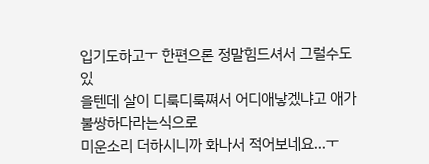입기도하고ㅜ 한편으론 정말힘드셔서 그럴수도있
을텐데 살이 디룩디룩쪄서 어디애낳겠냐고 애가불쌍하다라는식으로
미운소리 더하시니까 화나서 적어보네요...ㅜ